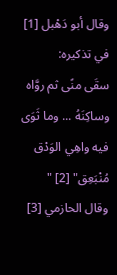وقال أبو دَهْبل [1] في تذكيره:
سقَى منًى ثم روَّاه وساكِنَهُ ... وما ثَوَى فيه واهِي الوَدْق مُنْبَعِق" [2] "
وقال الحازمي [3]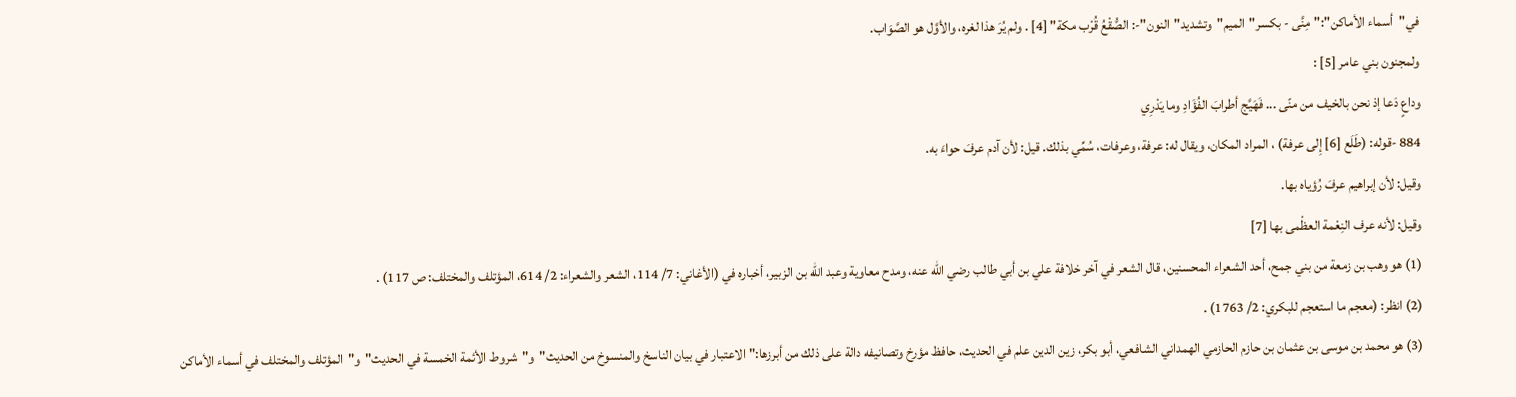في"أسماء الأماكن":"مِنَّى - بكسر"الميم"وتشديد"النون"-: الصُّقْعُ قُرْب مكة" [4] . ولم يُرَ هذا لغره، والأوَّل هو الصَّوَاب.
ولمجنون بني عامر [5] :
وداعٍ دَعا إذ نحن بالخيف من منًى ... فَهَيَّج أطرابَ الفُؤَادِ وما يَدْرِي
884 -قوله: (طَلَع [6] إِلى عرفة) ، المراد المكان، ويقال له: عرفة، وعرفات، سُمِّي بذلك. قيل: لأن آدم عرفَ حواءَ به.
وقيل: لأن إبراهيم عرفَ رُؤياه بها.
وقيل: لأنه عرف النِعْمة العظْمى بها [7]
(1) هو وهب بن زمعة من بني جمح، أحد الشعراء المحسنين، قال الشعر في آخر خلافة علي بن أبي طالب رضي الله عنه، ومدح معاوية وعبد الله بن الزبير، أخباره في (الأغاني: 7/ 114، الشعر والشعراء: 2/ 614، المؤتلف والمختلف: ص 117) .
(2) انظر: (معجم ما استعجم للبكري: 2/ 1763) .
(3) هو محمد بن موسى بن عثمان بن حازم الحازمي الهمداني الشافعي، أبو بكر، زين الدين علم في الحديث، حافظ مؤرخ وتصانيفه دالة على ذلك من أبرزها:"الاعتبار في بيان الناسخ والمنسوخ من الحديث"و"شروط الأئمة الخمسة في الحديث"و"المؤتلف والمختلف في أسماء الأماكن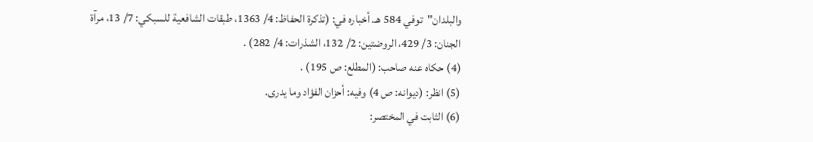والبلدان"توفي 584 هـ. أخباره في: (تذكرة الحفاظ: 4/ 1363، طبقات الشافعية للسبكي: 7/ 13، مرآة الجنان: 3/ 429، الروضتين: 2/ 132، الشذرات: 4/ 282) .
(4) حكاه عنه صاحب: (المطلع: ص 195) .
(5) انظر: (ديوانه: ص 4) وفيه: أحزان الفؤاد وما يدرى.
(6) الثابت في المختصر: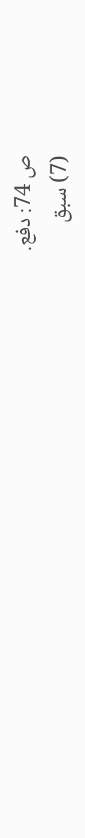ص 74: دفع.
(7) سبق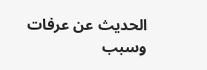الحديث عن عرفات وسبب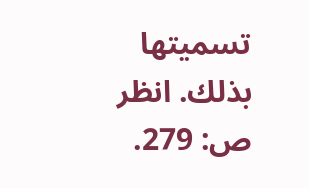تسميتها بذلك. انظر ص: 279.